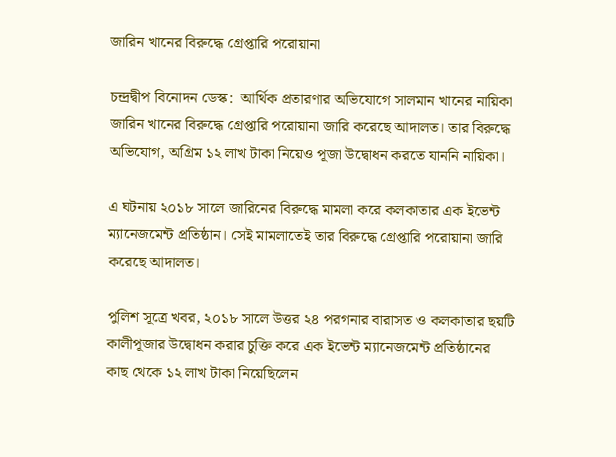জারিন খানের বিরুদ্ধে গ্রেপ্তারি পরোয়ানা

চন্দ্রদ্বীপ বিনোদন ডেস্ক:  আর্থিক প্রতারণার অভিযোগে সালমান খানের নায়িকা জারিন খানের বিরুদ্ধে গ্রেপ্তারি পরোয়ানা জারি করেছে আদালত। তার বিরুদ্ধে অভিযোগ, অগ্রিম ১২ লাখ টাকা নিয়েও পূজা উদ্বোধন করতে যাননি নায়িকা।

এ ঘটনায় ২০১৮ সালে জারিনের বিরুদ্ধে মামলা করে কলকাতার এক ইভেন্ট ম্যানেজমেন্ট প্রতিষ্ঠান। সেই মামলাতেই তার বিরুদ্ধে গ্রেপ্তারি পরোয়ানা জারি করেছে আদালত।

পুলিশ সূত্রে খবর, ২০১৮ সালে উত্তর ২৪ পরগনার বারাসত ও কলকাতার ছয়টি কালীপূজার উদ্বোধন করার চুক্তি করে এক ইভেন্ট ম্যানেজমেন্ট প্রতিষ্ঠানের কাছ থেকে ১২ লাখ টাকা নিয়েছিলেন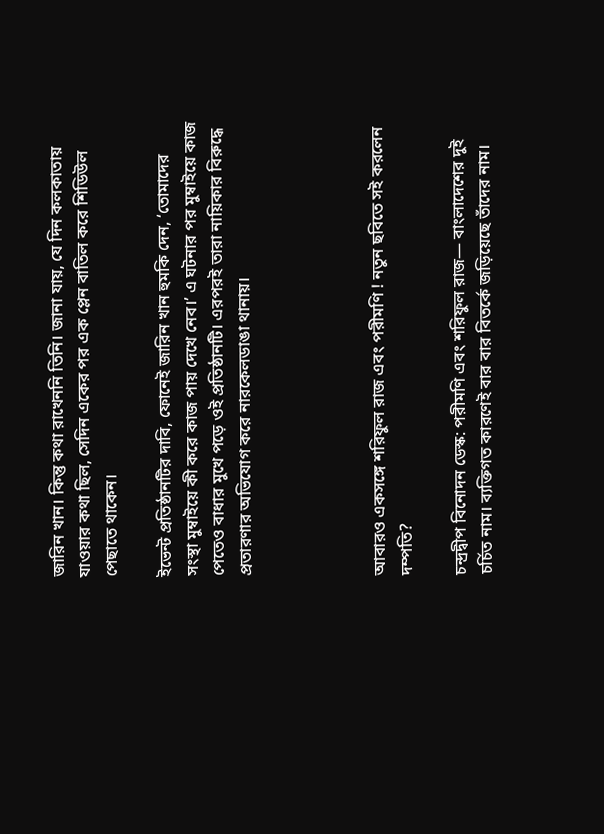জারিন খান। কিন্তু কথা রাখেননি তিনি। জানা যায়, যে দিন কলকাতায় যাওয়ার কথা ছিল, সেদিন একের পর এক প্লেন বাতিল করে শিডিউল পেছাতে থাকেন।

ইভেন্ট প্রতিষ্ঠানটির দাবি, ফোনেই জারিন খান হুমকি দেন, ‘তোমাদের সংস্থা মুম্বাইয়ে কী করে কাজ পায় দেখে নেব।’ এ ঘটনার পর মুম্বাইয়ে কাজ পেতেও বাধার মুখে পড়ে ওই প্রতিষ্ঠানটি। এরপরই তারা নায়িকার বিরুদ্ধে প্রতারণার অভিযোগ করে নারকেলডাঙা থানায়।




আবারও একসঙ্গে শরিফুল রাজ এবং পরীমণি ! নতুন ছবিতে সই করলেন দম্পতি?

চন্দ্রদ্বীপ বিনোদন ডেস্ক: পরীমণি এবং শরিফুল রাজ— বাংলাদেশের দুই চর্চিত নাম। ব্যক্তিগত কারণেই বার বার বিতর্কে জড়িয়েছে তাঁদের নাম।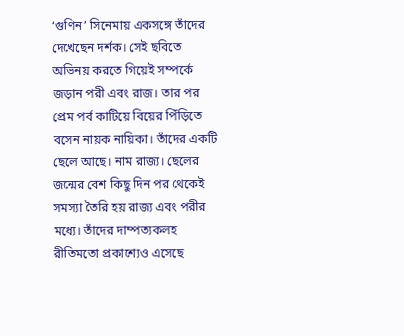‘গুণিন’ সিনেমায় একসঙ্গে তাঁদের দেখেছেন দর্শক। সেই ছবিতে অভিনয় করতে গিয়েই সম্পর্কে জড়ান পরী এবং রাজ। তার পর প্রেম পর্ব কাটিয়ে বিয়ের পিঁড়িতে বসেন নায়ক নায়িকা। তাঁদের একটি ছেলে আছে। নাম রাজ্য। ছেলের জন্মের বেশ কিছু দিন পর থেকেই সমস্যা তৈরি হয় রাজ্য এবং পরীর মধ্যে। তাঁদের দাম্পত্যকলহ রীতিমতো প্রকাশ্যেও এসেছে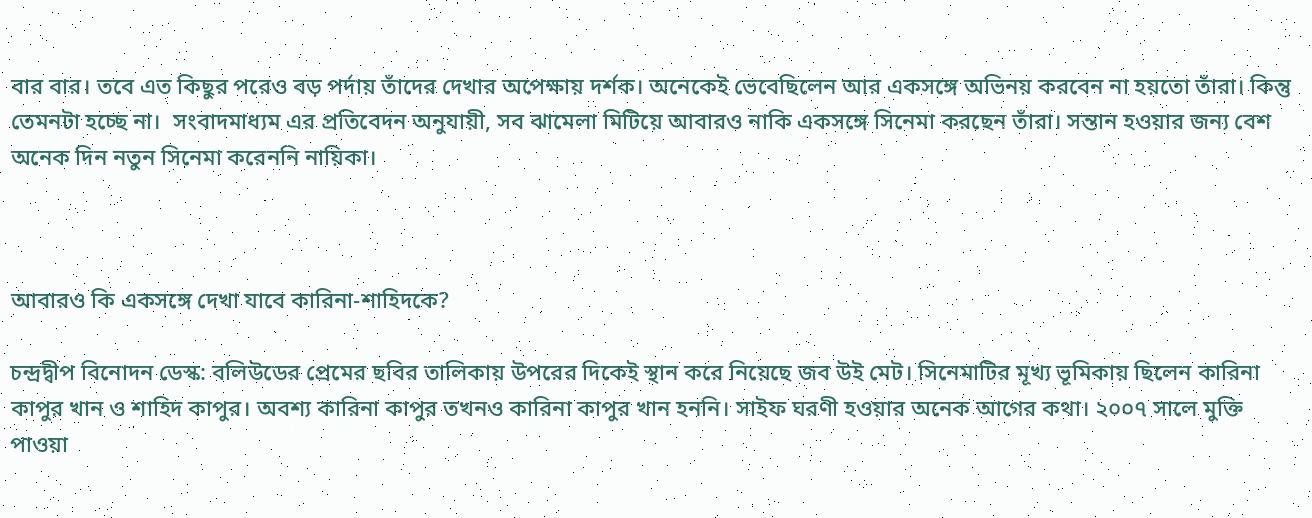বার বার। তবে এত কিছুর পরেও বড় পর্দায় তাঁদের দেখার অপেক্ষায় দর্শক। অনেকেই ভেবেছিলেন আর একসঙ্গে অভিনয় করবেন না হয়তো তাঁরা। কিন্তু তেমনটা হচ্ছে না।  সংবাদমাধ্যম এর প্রতিবেদন অনুযায়ী, সব ঝামেলা মিটিয়ে আবারও নাকি একসঙ্গে সিনেমা করছেন তাঁরা। সন্তান হওয়ার জন্য বেশ অনেক দিন নতুন সিনেমা করেননি নায়িকা।



আবারও কি একসঙ্গে দেখা যাবে কারিনা-শাহিদকে?

চন্দ্রদ্বীপ বিনোদন ডেস্ক: বলিউডের প্রেমের ছবির তালিকায় উপরের দিকেই স্থান করে নিয়েছে জব উই মেট। সিনেমাটির মূখ্য ভূমিকায় ছিলেন কারিনা কাপুর খান ও শাহিদ কাপুর। অবশ্য কারিনা কাপুর তখনও কারিনা কাপুর খান হননি। সাইফ ঘরণী হওয়ার অনেক আগের কথা। ২০০৭ সালে মুক্তি পাওয়া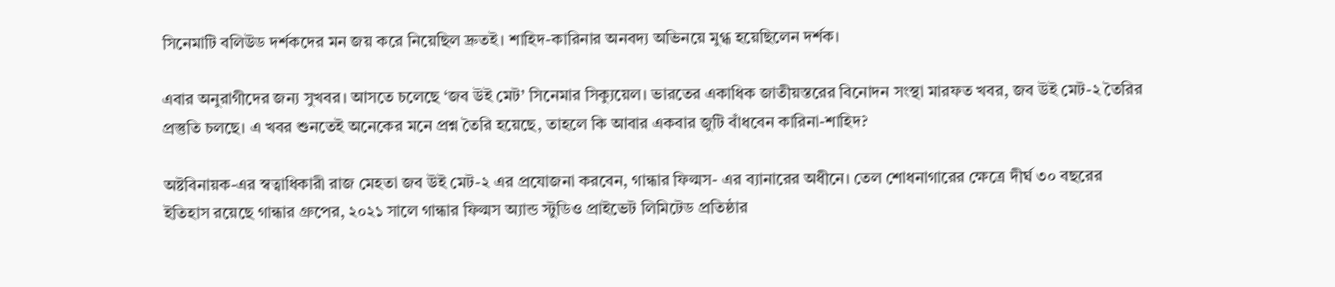সিনেমাটি বলিউড দর্শকদের মন জয় করে নিয়েছিল দ্রুতই। শাহিদ-কারিনার অনবদ্য অভিনয়ে মুগ্ধ হয়েছিলেন দর্শক।

এবার অনুরাগীদের জন্য সুখবর। আসতে চলেছে ‘জব উই মেট’ সিনেমার সিক্যুয়েল। ভারতের একাধিক জাতীয়স্তরের বিনোদন সংস্থা মারফত খবর, জব উই মেট-২ তৈরির প্রস্তুতি চলছে। এ খবর শুনতেই অনেকের মনে প্রশ্ন তৈরি হয়েছে, তাহলে কি আবার একবার জুটি বাঁধবেন কারিনা-শাহিদ?

অষ্টবিনায়ক-এর স্বত্বাধিকারী রাজ মেহতা জব উই মেট-২ এর প্রযোজনা করবেন, গান্ধার ফিল্মস- এর ব্যানারের অধীনে। তেল শোধনাগারের ক্ষেত্রে দীর্ঘ ৩০ বছরের ইতিহাস রয়েছে গান্ধার গ্রুপের, ২০২১ সালে গান্ধার ফিল্মস অ্যান্ড স্টুডিও প্রাইভেট লিমিটেড প্রতিষ্ঠার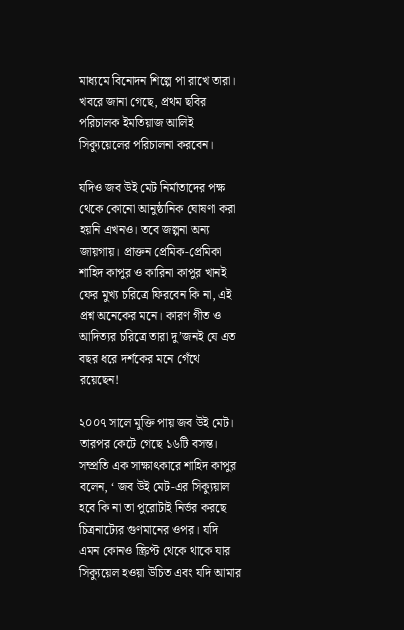মাধ্যমে বিনোদন শিল্পে পা রাখে তারা। খবরে জানা গেছে, প্রথম ছবির পরিচালক ইমতিয়াজ আলিই সিক্যুয়েলের পরিচালনা করবেন।

যদিও জব উই মেট নির্মাতাদের পক্ষ থেকে কোনো আনুষ্ঠানিক ঘোষণা করা হয়নি এখনও। তবে জল্পনা অন্য জায়গায়। প্রাক্তন প্রেমিক-প্রেমিকা শাহিদ কাপুর ও কারিনা কাপুর খানই ফের মুখ্য চরিত্রে ফিরবেন কি না, এই প্রশ্ন অনেকের মনে। কারণ গীত ও আদিত্যর চরিত্রে তারা দু’জনই যে এত বছর ধরে দর্শকের মনে গেঁথে রয়েছেন!

২০০৭ সালে মুক্তি পায় জব উই মেট। তারপর কেটে গেছে ১৬টি বসন্ত। সম্প্রতি এক সাক্ষাৎকারে শাহিদ কাপুর বলেন, ‘ জব উই মেট-এর সিক্যুয়াল হবে কি না তা পুরোটাই নির্ভর করছে চিত্রনাট্যের গুণমানের ওপর। যদি এমন কোনও স্ক্রিপ্ট থেকে থাকে যার সিক্যুয়েল হওয়া উচিত এবং যদি আমার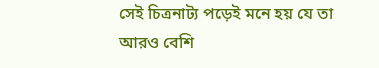সেই চিত্রনাট্য পড়েই মনে হয় যে তা আরও বেশি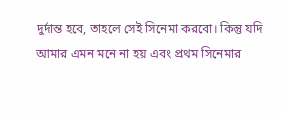দুর্দান্ত হবে, তাহলে সেই সিনেমা করবো। কিন্তু যদি আমার এমন মনে না হয় এবং প্রথম সিনেমার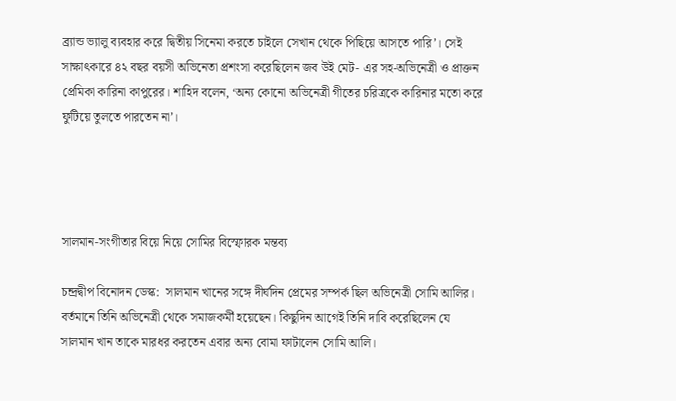ব্র্যান্ড ভ্যালু ব্যবহার করে দ্বিতীয় সিনেমা করতে চাইলে সেখান থেকে পিছিয়ে আসতে পারি’। সেই সাক্ষাৎকারে ৪২ বছর বয়সী অভিনেতা প্রশংসা করেছিলেন জব উই মেট- এর সহ-অভিনেত্রী ও প্রাক্তন প্রেমিকা কারিনা কাপুরের। শাহিদ বলেন, ‘অন্য কোনো অভিনেত্রী গীতের চরিত্রকে কারিনার মতো করে ফুটিয়ে তুলতে পারতেন না’।




সালমান-সংগীতার বিয়ে নিয়ে সোমির বিস্ফোরক মন্তব্য

চন্দ্রদ্বীপ বিনোদন ডেস্ক:  সালমান খানের সঙ্গে দীর্ঘদিন প্রেমের সম্পর্ক ছিল অভিনেত্রী সোমি আলির। বর্তমানে তিনি অভিনেত্রী থেকে সমাজকর্মী হয়েছেন। কিছুদিন আগেই তিনি দাবি করেছিলেন যে সালমান খান তাকে মারধর করতেন এবার অন্য বোমা ফাটালেন সোমি আলি।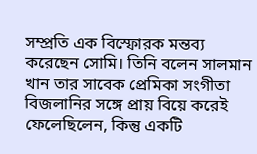সম্প্রতি এক বিস্ফোরক মন্তব্য করেছেন সোমি। তিনি বলেন সালমান খান তার সাবেক প্রেমিকা সংগীতা বিজলানির সঙ্গে প্রায় বিয়ে করেই ফেলেছিলেন, কিন্তু একটি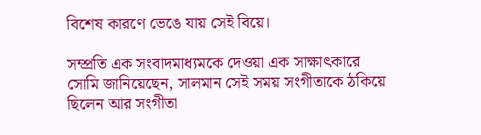বিশেষ কারণে ভেঙে যায় সেই বিয়ে।

সম্প্রতি এক সংবাদমাধ্যমকে দেওয়া এক সাক্ষাৎকারে সোমি জানিয়েছেন, সালমান সেই সময় সংগীতাকে ঠকিয়ে ছিলেন আর সংগীতা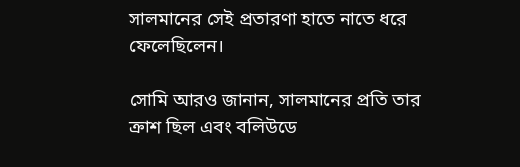সালমানের সেই প্রতারণা হাতে নাতে ধরে ফেলেছিলেন।

সোমি আরও জানান, সালমানের প্রতি তার ক্রাশ ছিল এবং বলিউডে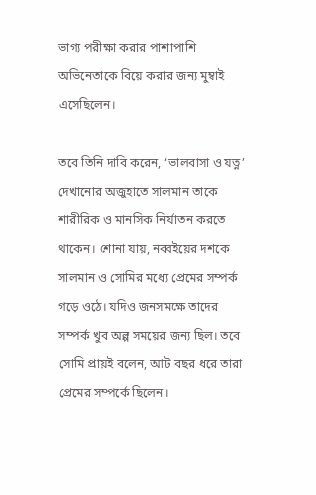ভাগ্য পরীক্ষা করার পাশাপাশি অভিনেতাকে বিয়ে করার জন্য মুম্বাই এসেছিলেন।

তবে তিনি দাবি করেন, ‘ভালবাসা ও যত্ন’ দেখানোর অজুহাতে সালমান তাকে শারীরিক ও মানসিক নির্যাতন করতে থাকেন। শোনা যায়, নব্বইয়ের দশকে সালমান ও সোমির মধ্যে প্রেমের সম্পর্ক গড়ে ওঠে। যদিও জনসমক্ষে তাদের সম্পর্ক খুব অল্প সময়ের জন্য ছিল। তবে সোমি প্রায়ই বলেন, আট বছর ধরে তারা প্রেমের সম্পর্কে ছিলেন।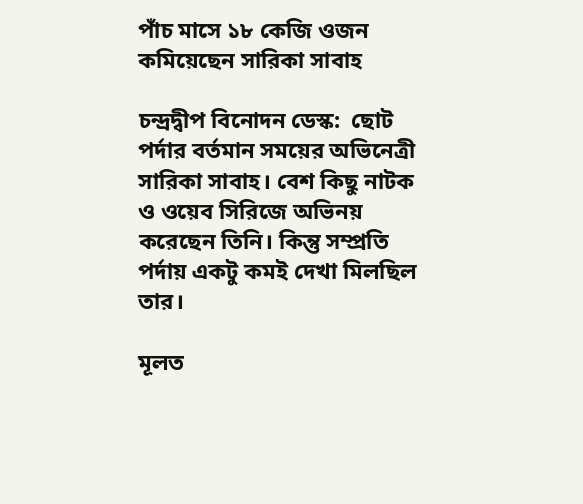পাঁচ মাসে ১৮ কেজি ওজন কমিয়েছেন সারিকা সাবাহ

চন্দ্রদ্বীপ বিনোদন ডেস্ক:  ছোট পর্দার বর্তমান সময়ের অভিনেত্রী সারিকা সাবাহ। বেশ কিছু নাটক ও ওয়েব সিরিজে অভিনয় করেছেন তিনি। কিন্তু সম্প্রতি পর্দায় একটু কমই দেখা মিলছিল তার।

মূলত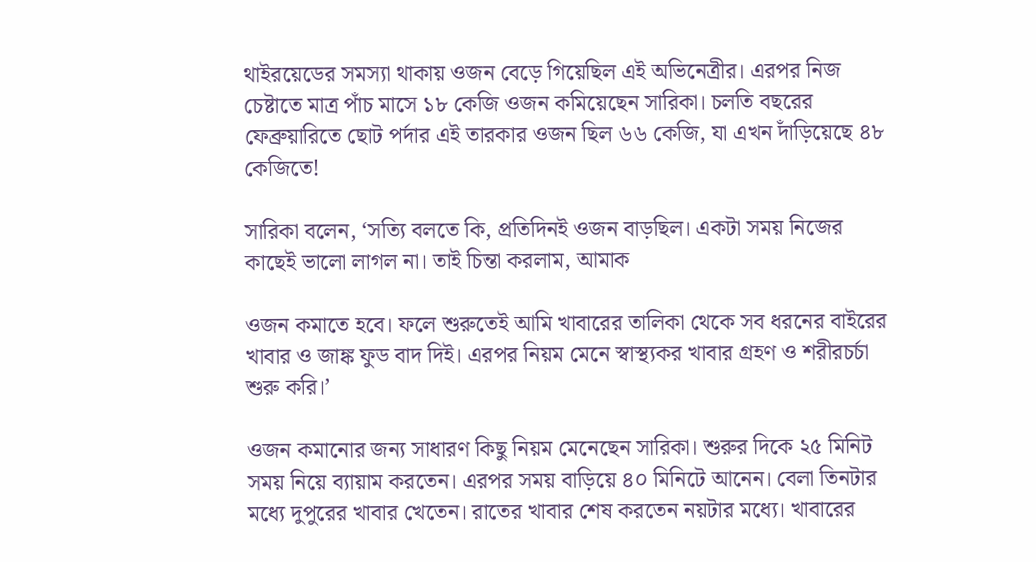থাইরয়েডের সমস্যা থাকায় ওজন বেড়ে গিয়েছিল এই অভিনেত্রীর। এরপর নিজ চেষ্টাতে মাত্র পাঁচ মাসে ১৮ কেজি ওজন কমিয়েছেন সারিকা। চলতি বছরের ফেব্রুয়ারিতে ছোট পর্দার এই তারকার ওজন ছিল ৬৬ কেজি, যা এখন দাঁড়িয়েছে ৪৮ কেজিতে!

সারিকা বলেন, ‘সত্যি বলতে কি, প্রতিদিনই ওজন বাড়ছিল। একটা সময় নিজের কাছেই ভালো লাগল না। তাই চিন্তা করলাম, আমাক

ওজন কমাতে হবে। ফলে শুরুতেই আমি খাবারের তালিকা থেকে সব ধরনের বাইরের খাবার ও জাঙ্ক ফুড বাদ দিই। এরপর নিয়ম মেনে স্বাস্থ্যকর খাবার গ্রহণ ও শরীরচর্চা শুরু করি।’

ওজন কমানোর জন্য সাধারণ কিছু নিয়ম মেনেছেন সারিকা। শুরুর দিকে ২৫ মিনিট সময় নিয়ে ব্যায়াম করতেন। এরপর সময় বাড়িয়ে ৪০ মিনিটে আনেন। বেলা তিনটার মধ্যে দুপুরের খাবার খেতেন। রাতের খাবার শেষ করতেন নয়টার মধ্যে। খাবারের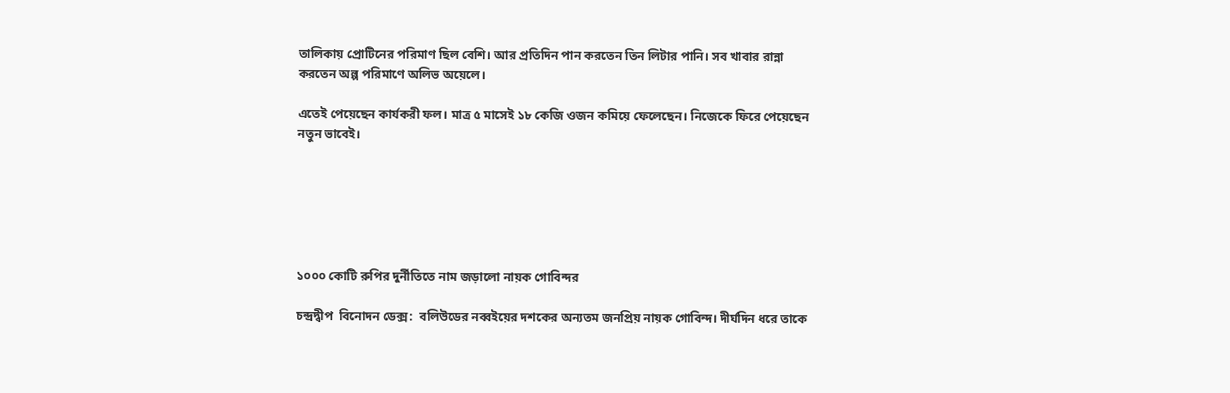তালিকায় প্রোটিনের পরিমাণ ছিল বেশি। আর প্রতিদিন পান করতেন তিন লিটার পানি। সব খাবার রান্না করতেন অল্প পরিমাণে অলিভ অয়েলে।

এতেই পেয়েছেন কার্যকরী ফল। মাত্র ৫ মাসেই ১৮ কেজি ওজন কমিয়ে ফেলেছেন। নিজেকে ফিরে পেয়েছেন নতুন ভাবেই।






১০০০ কোটি রুপির দুর্নীতিতে নাম জড়ালো নায়ক গোবিন্দর

চন্দ্রদ্বীপ  বিনোদন ডেক্স:  বলিউডের নব্বইয়ের দশকের অন্যতম জনপ্রিয় নায়ক গোবিন্দ। দীর্ঘদিন ধরে তাকে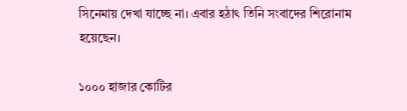সিনেমায় দেখা যাচ্ছে না। এবার হঠাৎ তিনি সংবাদের শিরোনাম হয়েছেন।

১০০০ হাজার কোটির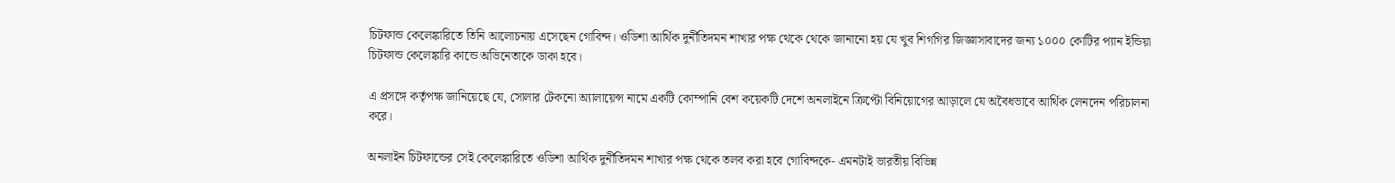চিটফান্ড কেলেঙ্কারিতে তিনি আলোচনায় এসেছেন গোবিন্দ। ওডিশা আর্থিক দুর্নীতিদমন শাখার পক্ষ থেকে থেকে জানানো হয় যে খুব শিগগির জিজ্ঞাসাবাদের জন্য ১০০০ কোটির প্যান ইন্ডিয়া চিটফান্ড কেলেঙ্কারি কান্ডে অভিনেতাকে ডাকা হবে।

এ প্রসঙ্গে কর্তৃপক্ষ জানিয়েছে যে, সোলার টেকনো অ্যালায়েন্স নামে একটি কোম্পানি বেশ কয়েকটি দেশে অনলাইনে ক্রিপ্টো বিনিয়োগের আড়ালে যে অবৈধভাবে আর্থিক লেনদেন পরিচালনা করে।

অনলাইন চিটফান্ডের সেই কেলেঙ্কারিতে ওডিশা আর্থিক দুর্নীতিদমন শাখার পক্ষ থেকে তলব করা হবে গোবিন্দকে- এমনটাই ভারতীয় বিভিন্ন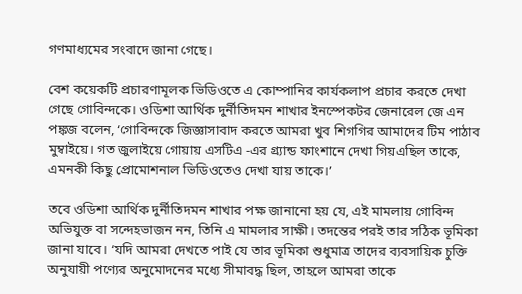গণমাধ্যমের সংবাদে জানা গেছে।

বেশ কয়েকটি প্রচারণামূলক ভিডিওতে এ কোম্পানির কার্যকলাপ প্রচার করতে দেখা গেছে গোবিন্দকে। ওডিশা আর্থিক দুর্নীতিদমন শাখার ইনস্পেকটর জেনারেল জে এন পঙ্কজ বলেন, ‘গোবিন্দকে জিজ্ঞাসাবাদ করতে আমরা খুব শিগগির আমাদের টিম পাঠাব মুম্বাইয়ে। গত জুলাইয়ে গোয়ায় এসটিএ -এর গ্র্যান্ড ফাংশানে দেখা গিয়এছিল তাকে, এমনকী কিছু প্রোমোশনাল ভিডিওতেও দেখা যায় তাকে।’

তবে ওডিশা আর্থিক দুর্নীতিদমন শাখার পক্ষ জানানো হয় যে, এই মামলায় গোবিন্দ অভিযুক্ত বা সন্দেহভাজন নন, তিনি এ মামলার সাক্ষী। তদন্তের পরই তার সঠিক ভূমিকা জানা যাবে। ‘যদি আমরা দেখতে পাই যে তার ভূমিকা শুধুমাত্র তাদের ব্যবসায়িক চুক্তি অনুযায়ী পণ্যের অনুমোদনের মধ্যে সীমাবদ্ধ ছিল, তাহলে আমরা তাকে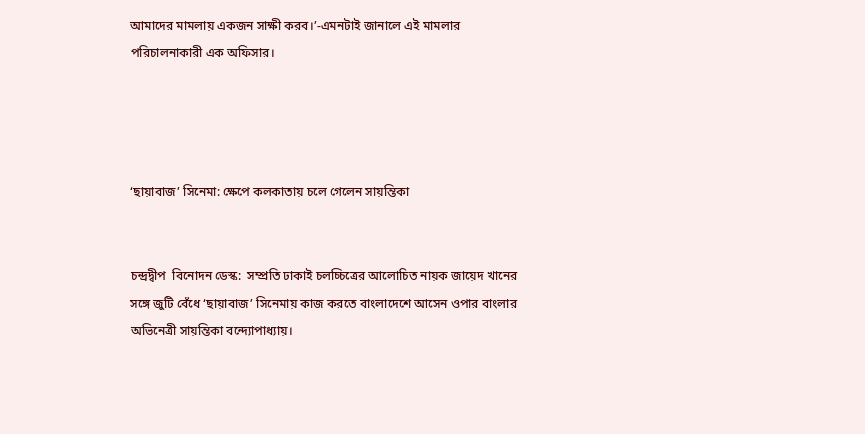আমাদের মামলায় একজন সাক্ষী করব।’-এমনটাই জানালে এই মামলার পরিচালনাকারী এক অফিসার।




‘ছায়াবাজ’ সিনেমা: ক্ষেপে কলকাতায় চলে গেলেন সায়ন্তিকা


চন্দ্রদ্বীপ  বিনোদন ডেস্ক:  সম্প্রতি ঢাকাই চলচ্চিত্রের আলোচিত নায়ক জায়েদ খানের সঙ্গে জুটি বেঁধে ‘ছায়াবাজ’ সিনেমায় কাজ করতে বাংলাদেশে আসেন ওপার বাংলার অভিনেত্রী সায়ন্তিকা বন্দ্যোপাধ্যায়।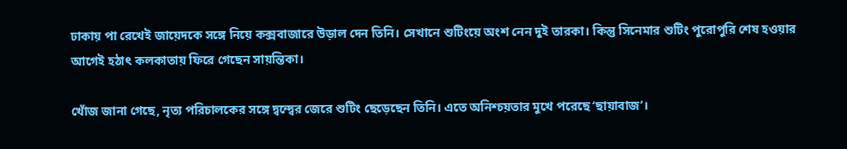ঢাকায় পা রেখেই জায়েদকে সঙ্গে নিয়ে কক্সবাজারে উড়াল দেন তিনি। সেখানে শুটিংয়ে অংশ নেন দুই তারকা। কিন্তু সিনেমার শুটিং পুরোপুরি শেষ হওয়ার আগেই হঠাৎ কলকাতায় ফিরে গেছেন সায়ন্তিকা।

খোঁজ জানা গেছে, নৃত্য পরিচালকের সঙ্গে দ্বন্দ্বের জেরে শুটিং ছেড়েছেন তিনি। এতে অনিশ্চয়তার মুখে পরেছে ‘ছায়াবাজ’।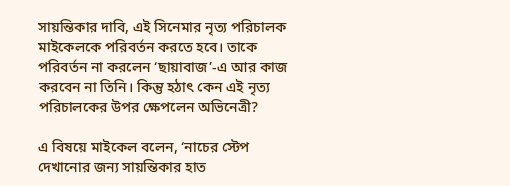সায়ন্তিকার দাবি, এই সিনেমার নৃত্য পরিচালক মাইকেলকে পরিবর্তন করতে হবে। তাকে পরিবর্তন না করলেন ‘ছায়াবাজ’-এ আর কাজ করবেন না তিনি। কিন্তু হঠাৎ কেন এই নৃত্য পরিচালকের উপর ক্ষেপলেন অভিনেত্রী?

এ বিষয়ে মাইকেল বলেন, ‘নাচের স্টেপ দেখানোর জন্য সায়ন্তিকার হাত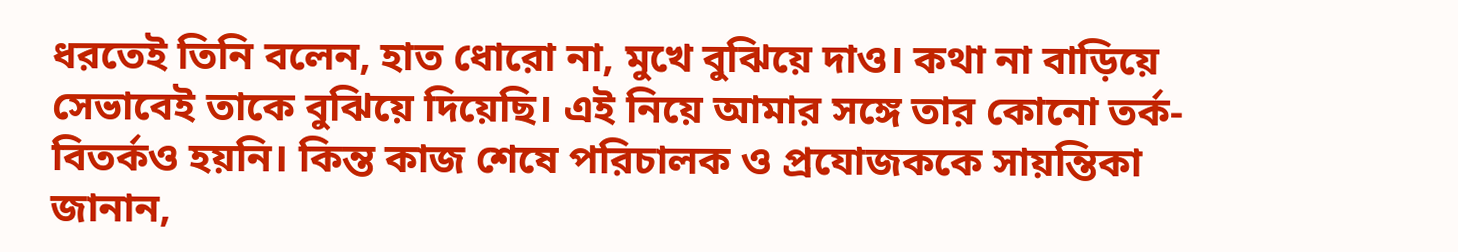ধরতেই তিনি বলেন, হাত ধোরো না, মুখে বুঝিয়ে দাও। কথা না বাড়িয়ে সেভাবেই তাকে বুঝিয়ে দিয়েছি। এই নিয়ে আমার সঙ্গে তার কোনো তর্ক-বিতর্কও হয়নি। কিন্ত কাজ শেষে পরিচালক ও প্রযোজককে সায়ন্তিকা জানান,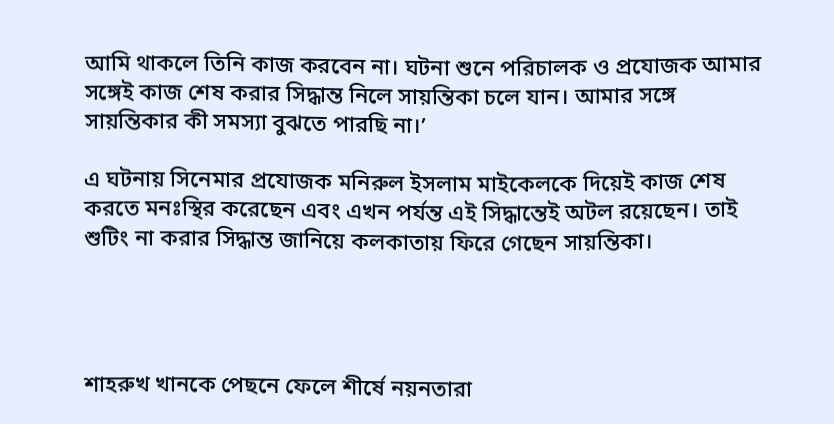আমি থাকলে তিনি কাজ করবেন না। ঘটনা শুনে পরিচালক ও প্রযোজক আমার সঙ্গেই কাজ শেষ করার সিদ্ধান্ত নিলে সায়ন্তিকা চলে যান। আমার সঙ্গে সায়ন্তিকার কী সমস্যা বুঝতে পারছি না।’

এ ঘটনায় সিনেমার প্রযোজক মনিরুল ইসলাম মাইকেলকে দিয়েই কাজ শেষ করতে মনঃস্থির করেছেন এবং এখন পর্যন্ত এই সিদ্ধান্তেই অটল রয়েছেন। তাই শুটিং না করার সিদ্ধান্ত জানিয়ে কলকাতায় ফিরে গেছেন সায়ন্তিকা।




শাহরুখ খানকে পেছনে ফেলে শীর্ষে নয়নতারা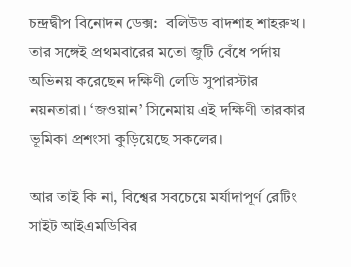চন্দ্রদ্বীপ বিনোদন ডেক্স:  বলিউড বাদশাহ শাহরুখ। তার সঙ্গেই প্রথমবারের মতো জুটি বেঁধে পর্দায় অভিনয় করেছেন দক্ষিণী লেডি সুপারস্টার নয়নতারা। ‘জওয়ান’ সিনেমায় এই দক্ষিণী তারকার ভূমিকা প্রশংসা কুড়িয়েছে সকলের।

আর তাই কি না, বিশ্বের সবচেয়ে মর্যাদাপূর্ণ রেটিং সাইট আইএমডিবির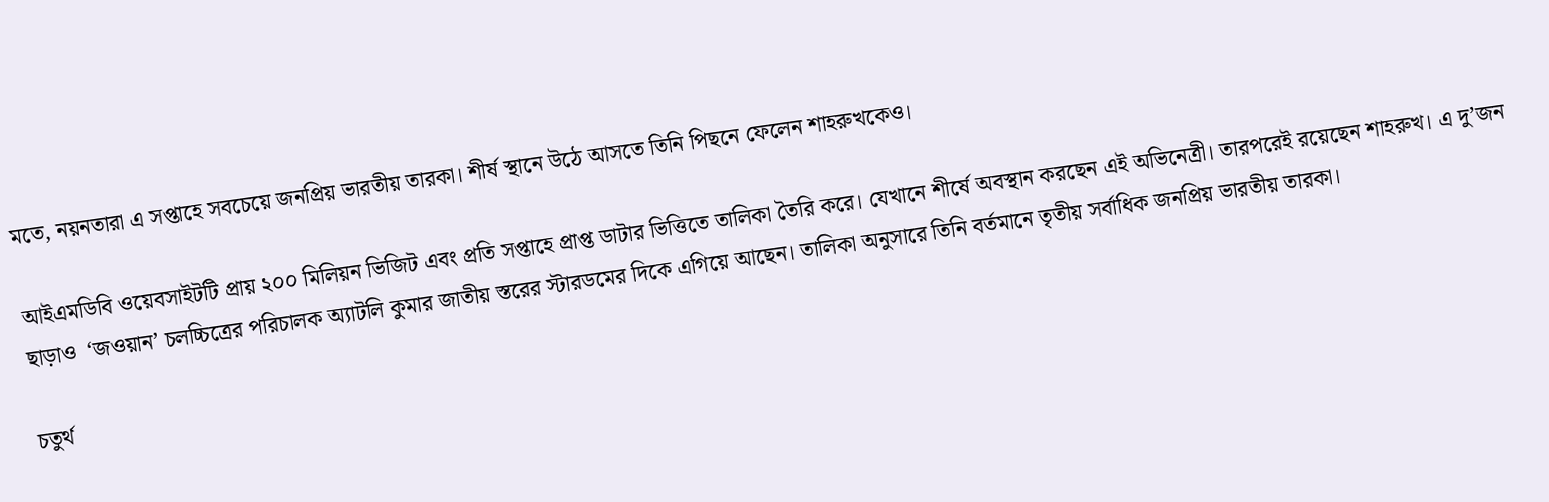মতে, নয়নতারা এ সপ্তাহে সবচেয়ে জনপ্রিয় ভারতীয় তারকা। শীর্ষ স্থানে উঠে আসতে তিনি পিছনে ফেলেন শাহরুখকেও।

আইএমডিবি ওয়েবসাইটটি প্রায় ২০০ মিলিয়ন ভিজিট এবং প্রতি সপ্তাহে প্রাপ্ত ডাটার ভিত্তিতে তালিকা তৈরি করে। যেখানে শীর্ষে অবস্থান করছেন এই অভিনেত্রী। তারপরেই রয়েছেন শাহরুখ। এ দু’জন ছাড়াও  ‘জওয়ান’ চলচ্চিত্রের পরিচালক অ্যাটলি কুমার জাতীয় স্তরের স্টারডমের দিকে এগিয়ে আছেন। তালিকা অনুসারে তিনি বর্তমানে তৃতীয় সর্বাধিক জনপ্রিয় ভারতীয় তারকা।

চতুর্থ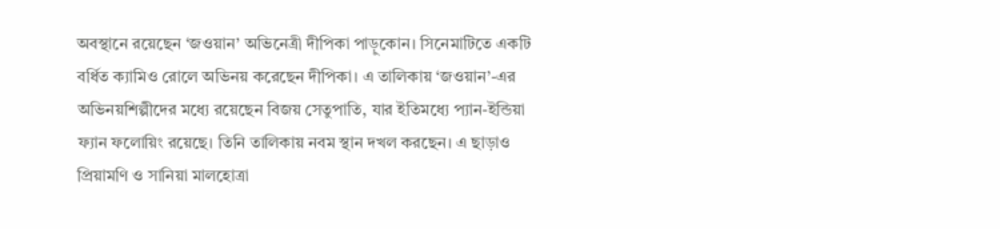অবস্থানে রয়েছেন ‘জওয়ান’ অভিনেত্রী দীপিকা পাড়ুকোন। সিনেমাটিতে একটি বর্ধিত ক্যামিও রোলে অভিনয় করেছেন দীপিকা। এ তালিকায় ‘জওয়ান’-এর অভিনয়শিল্পীদের মধ্যে রয়েছেন বিজয় সেতুপাতি, যার ইতিমধ্যে প্যান-ইন্ডিয়া ফ্যান ফলোয়িং রয়েছে। তিনি তালিকায় নবম স্থান দখল করছেন। এ ছাড়াও প্রিয়ামণি ও সানিয়া মালহোত্রা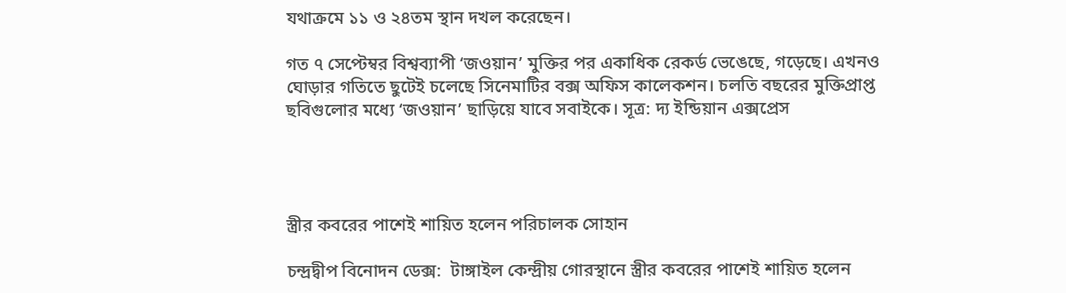যথাক্রমে ১১ ও ২৪তম স্থান দখল করেছেন।

গত ৭ সেপ্টেম্বর বিশ্বব্যাপী ‘জওয়ান’ মুক্তির পর একাধিক রেকর্ড ভেঙেছে, গড়েছে। এখনও ঘোড়ার গতিতে ছুটেই চলেছে সিনেমাটির বক্স অফিস কালেকশন। চলতি বছরের মুক্তিপ্রাপ্ত ছবিগুলোর মধ্যে ‘জওয়ান’ ছাড়িয়ে যাবে সবাইকে। সূত্র: দ্য ইন্ডিয়ান এক্সপ্রেস




স্ত্রীর কবরের পাশেই শায়িত হলেন পরিচালক সোহান

চন্দ্রদ্বীপ বিনোদন ডেক্স:  টাঙ্গাইল কেন্দ্রীয় গোরস্থানে স্ত্রীর কবরের পাশেই শায়িত হলেন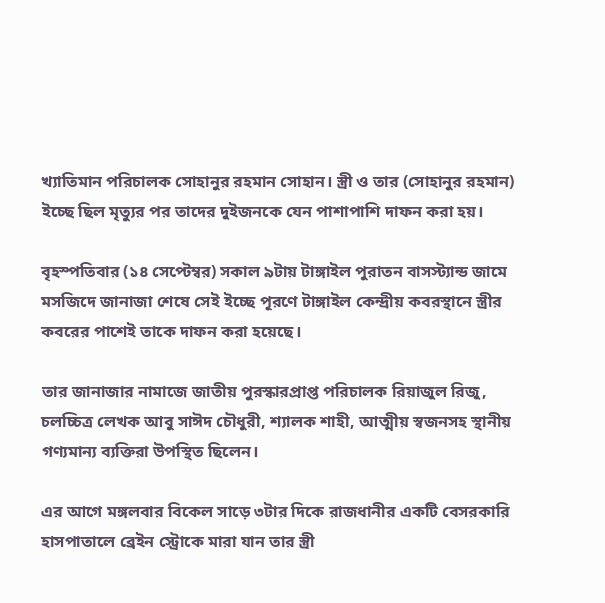খ্যাতিমান পরিচালক সোহানুর রহমান সোহান। স্ত্রী ও তার (সোহানুর রহমান) ইচ্ছে ছিল মৃত্যুর পর তাদের দুইজনকে যেন পাশাপাশি দাফন করা হয়।

বৃহস্পতিবার (১৪ সেপ্টেম্বর) সকাল ৯টায় টাঙ্গাইল পুরাতন বাসস্ট্যান্ড জামে মসজিদে জানাজা শেষে সেই ইচ্ছে পূরণে টাঙ্গাইল কেন্দ্রীয় কবরস্থানে স্ত্রীর কবরের পাশেই তাকে দাফন করা হয়েছে।

তার জানাজার নামাজে জাতীয় পুরস্কারপ্রাপ্ত পরিচালক রিয়াজুল রিজু, চলচ্চিত্র লেখক আবু সাঈদ চৌধুরী, শ্যালক শাহী, আত্মীয় স্বজনসহ স্থানীয় গণ্যমান্য ব্যক্তিরা উপস্থিত ছিলেন।

এর আগে মঙ্গলবার বিকেল সাড়ে ৩টার দিকে রাজধানীর একটি বেসরকারি হাসপাতালে ব্রেইন স্ট্রোকে মারা যান তার স্ত্রী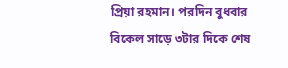প্রিয়া রহমান। পরদিন বুধবার বিকেল সাড়ে ৩টার দিকে শেষ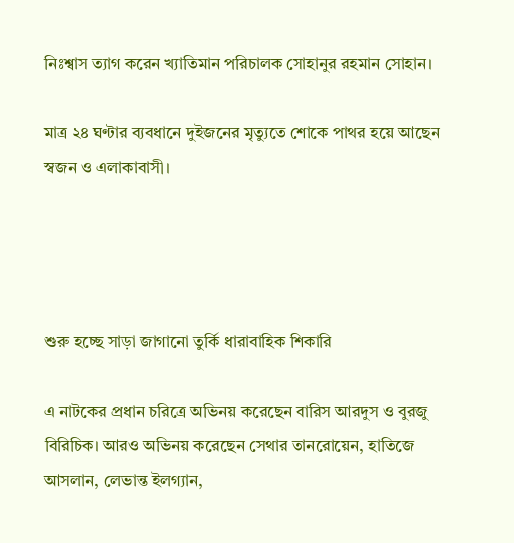নিঃশ্বাস ত্যাগ করেন খ্যাতিমান পরিচালক সোহানুর রহমান সোহান।

মাত্র ২৪ ঘণ্টার ব্যবধানে দুইজনের মৃত্যুতে শোকে পাথর হয়ে আছেন স্বজন ও এলাকাবাসী।




শুরু হচ্ছে সাড়া জাগানো তুর্কি ধারাবাহিক শিকারি

এ নাটকের প্রধান চরিত্রে অভিনয় করেছেন বারিস আরদুস ও বুরজু বিরিচিক। আরও অভিনয় করেছেন সেথার তানরোয়েন, হাতিজে আসলান, লেভান্ত ইলগ্যান,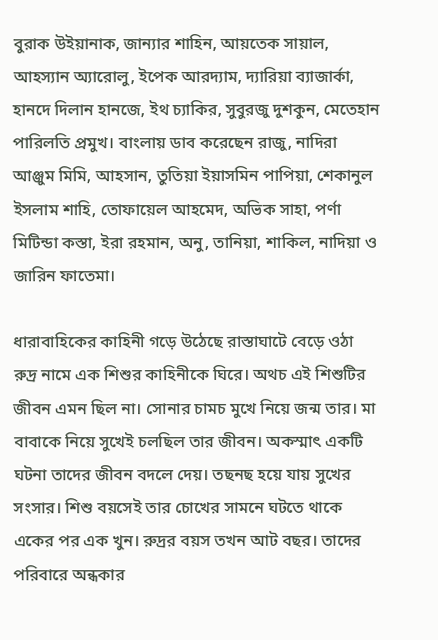বুরাক উইয়ানাক, জান্যার শাহিন, আয়তেক সায়াল, আহস্যান অ্যারোলু, ইপেক আরদ্যাম, দ্যারিয়া ব্যাজার্কা, হানদে দিলান হানজে, ইথ চ্যাকির, সুবুরজু দুশকুন, মেতেহান পারিলতি প্রমুখ। বাংলায় ডাব করেছেন রাজু, নাদিরা আঞ্জুম মিমি, আহসান, তুতিয়া ইয়াসমিন পাপিয়া, শেকানুল ইসলাম শাহি, তোফায়েল আহমেদ, অভিক সাহা, পর্ণা মিটিন্ডা কস্তা, ইরা রহমান, অনু, তানিয়া, শাকিল, নাদিয়া ও জারিন ফাতেমা।

ধারাবাহিকের কাহিনী গড়ে উঠেছে রাস্তাঘাটে বেড়ে ওঠা রুদ্র নামে এক শিশুর কাহিনীকে ঘিরে। অথচ এই শিশুটির জীবন এমন ছিল না। সোনার চামচ মুখে নিয়ে জন্ম তার। মা বাবাকে নিয়ে সুখেই চলছিল তার জীবন। অকস্মাৎ একটি ঘটনা তাদের জীবন বদলে দেয়। তছনছ হয়ে যায় সুখের সংসার। শিশু বয়সেই তার চোখের সামনে ঘটতে থাকে একের পর এক খুন। রুদ্রর বয়স তখন আট বছর। তাদের পরিবারে অন্ধকার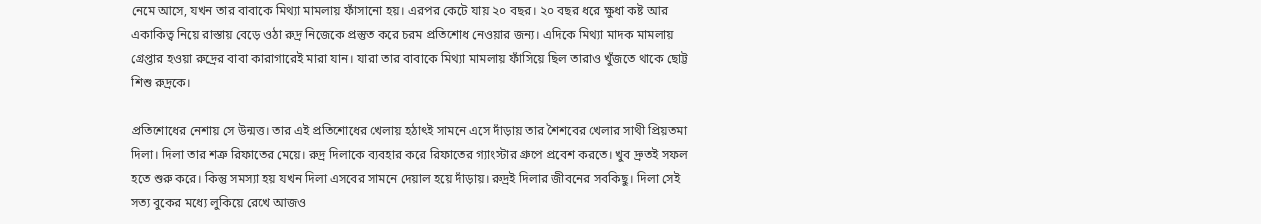নেমে আসে, যখন তার বাবাকে মিথ্যা মামলায় ফাঁসানো হয়। এরপর কেটে যায় ২০ বছর। ২০ বছর ধরে ক্ষুধা কষ্ট আর একাকিত্ব নিয়ে রাস্তায় বেড়ে ওঠা রুদ্র নিজেকে প্রস্তুত করে চরম প্রতিশোধ নেওয়ার জন্য। এদিকে মিথ্যা মাদক মামলায় গ্রেপ্তার হওয়া রুদ্রের বাবা কারাগারেই মারা যান। যারা তার বাবাকে মিথ্যা মামলায় ফাঁসিয়ে ছিল তারাও খুঁজতে থাকে ছোট্ট শিশু রুদ্রকে।

প্রতিশোধের নেশায় সে উন্মত্ত। তার এই প্রতিশোধের খেলায় হঠাৎই সামনে এসে দাঁড়ায় তার শৈশবের খেলার সাথী প্রিয়তমা দিলা। দিলা তার শত্রু রিফাতের মেয়ে। রুদ্র দিলাকে ব্যবহার করে রিফাতের গ্যাংস্টার গ্রুপে প্রবেশ করতে। খুব দ্রুতই সফল হতে শুরু করে। কিন্তু সমস্যা হয় যখন দিলা এসবের সামনে দেয়াল হয়ে দাঁড়ায়। রুদ্রই দিলার জীবনের সবকিছু। দিলা সেই সত্য বুকের মধ্যে লুকিয়ে রেখে আজও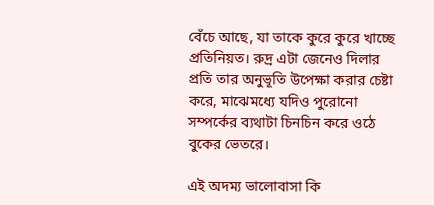বেঁচে আছে, যা তাকে কুরে কুরে খাচ্ছে প্রতিনিয়ত। রুদ্র এটা জেনেও দিলার প্রতি তার অনুভূতি উপেক্ষা করার চেষ্টা করে, মাঝেমধ্যে যদিও পুরোনো সম্পর্কের ব্যথাটা চিনচিন করে ওঠে বুকের ভেতরে।

এই অদম্য ভালোবাসা কি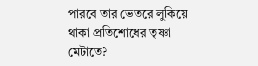পারবে তার ভেতরে লুকিয়ে থাকা প্রতিশোধের তৃষ্ণা মেটাতে?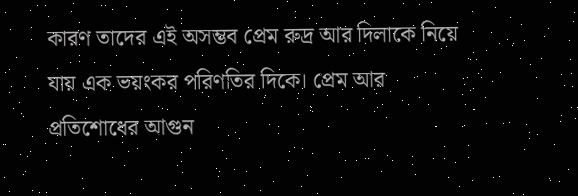কারণ তাদের এই অসম্ভব প্রেম রুদ্র আর দিলাকে নিয়ে যায় এক ভয়ংকর পরিণতির দিকে। প্রেম আর প্রতিশোধের আগুন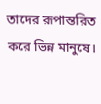তাদের রূপান্তরিত করে ভিন্ন মানুষে।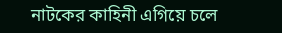নাটকের কাহিনী এগিয়ে চলে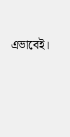এভাবেই।